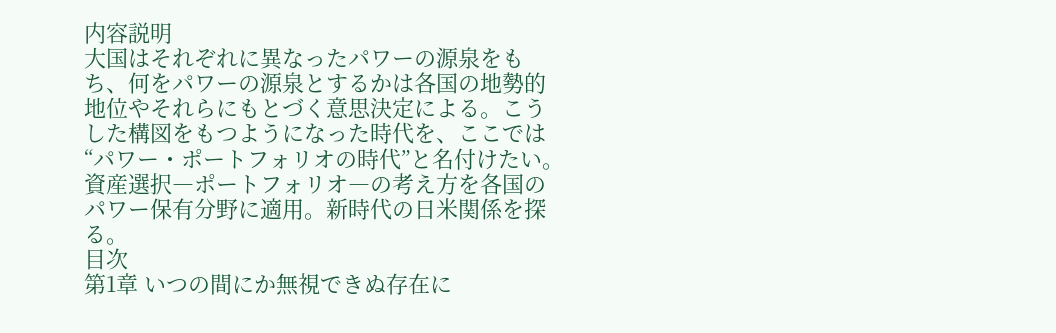内容説明
大国はそれぞれに異なったパワーの源泉をもち、何をパワーの源泉とするかは各国の地勢的地位やそれらにもとづく意思決定による。こうした構図をもつようになった時代を、ここでは“パワー・ポートフォリオの時代”と名付けたい。資産選択―ポートフォリオ―の考え方を各国のパワー保有分野に適用。新時代の日米関係を探る。
目次
第1章 いつの間にか無視できぬ存在に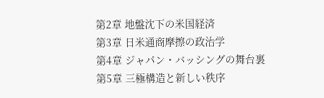第2章 地盤沈下の米国経済
第3章 日米通商摩擦の政治学
第4章 ジャパン・バッシングの舞台裏
第5章 三極構造と新しい秩序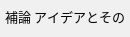補論 アイデアとその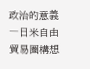政治的意義―日米自由貿易圏構想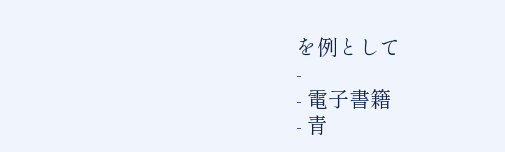を例として
-
- 電子書籍
- 青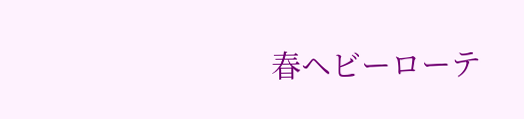春ヘビーローテ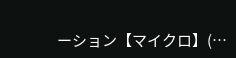ーション【マイクロ】(…